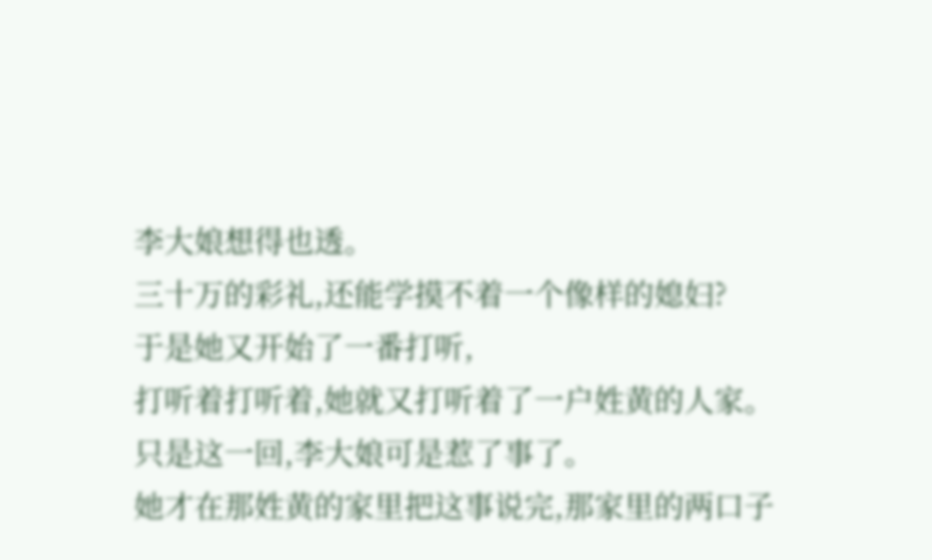李大娘想得也透。
三十万的彩礼,还能学摸不着一个像样的媳妇?
于是她又开始了一番打听,
打听着打听着,她就又打听着了一户姓黄的人家。
只是这一回,李大娘可是惹了事了。
她才在那姓黄的家里把这事说完,那家里的两口子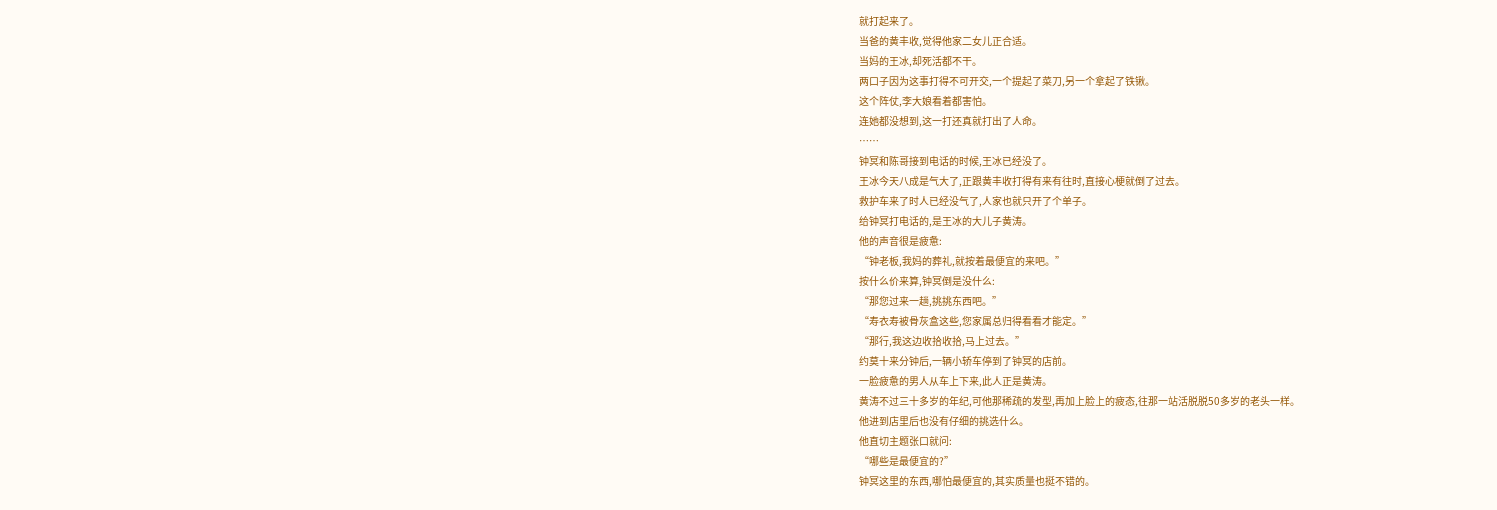就打起来了。
当爸的黄丰收,觉得他家二女儿正合适。
当妈的王冰,却死活都不干。
两口子因为这事打得不可开交,一个提起了菜刀,另一个拿起了铁锹。
这个阵仗,李大娘看着都害怕。
连她都没想到,这一打还真就打出了人命。
……
钟冥和陈哥接到电话的时候,王冰已经没了。
王冰今天八成是气大了,正跟黄丰收打得有来有往时,直接心梗就倒了过去。
救护车来了时人已经没气了,人家也就只开了个单子。
给钟冥打电话的,是王冰的大儿子黄涛。
他的声音很是疲惫:
“钟老板,我妈的葬礼,就按着最便宜的来吧。”
按什么价来算,钟冥倒是没什么:
“那您过来一趟,挑挑东西吧。”
“寿衣寿被骨灰盒这些,您家属总归得看看才能定。”
“那行,我这边收拾收拾,马上过去。”
约莫十来分钟后,一辆小轿车停到了钟冥的店前。
一脸疲惫的男人从车上下来,此人正是黄涛。
黄涛不过三十多岁的年纪,可他那稀疏的发型,再加上脸上的疲态,往那一站活脱脱50多岁的老头一样。
他进到店里后也没有仔细的挑选什么。
他直切主题张口就问:
“哪些是最便宜的?”
钟冥这里的东西,哪怕最便宜的,其实质量也挺不错的。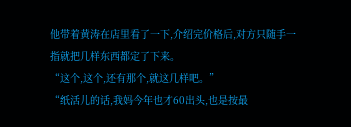他带着黄涛在店里看了一下,介绍完价格后,对方只随手一指就把几样东西都定了下来。
“这个,这个,还有那个,就这几样吧。”
“纸活儿的话,我妈今年也才60出头,也是按最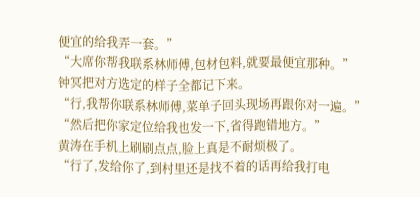便宜的给我弄一套。”
“大席你帮我联系林师傅,包材包料,就要最便宜那种。”
钟冥把对方选定的样子全都记下来。
“行,我帮你联系林师傅,菜单子回头现场再跟你对一遍。”
“然后把你家定位给我也发一下,省得跑错地方。”
黄涛在手机上刷刷点点,脸上真是不耐烦极了。
“行了,发给你了,到村里还是找不着的话再给我打电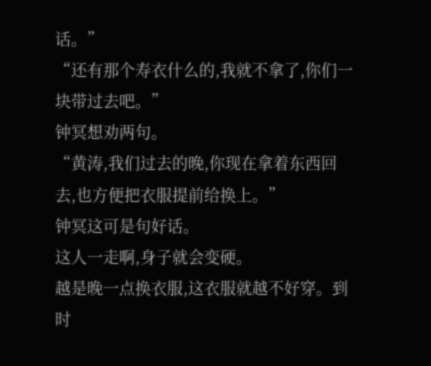话。”
“还有那个寿衣什么的,我就不拿了,你们一块带过去吧。”
钟冥想劝两句。
“黄涛,我们过去的晚,你现在拿着东西回去,也方便把衣服提前给换上。”
钟冥这可是句好话。
这人一走啊,身子就会变硬。
越是晚一点换衣服,这衣服就越不好穿。到时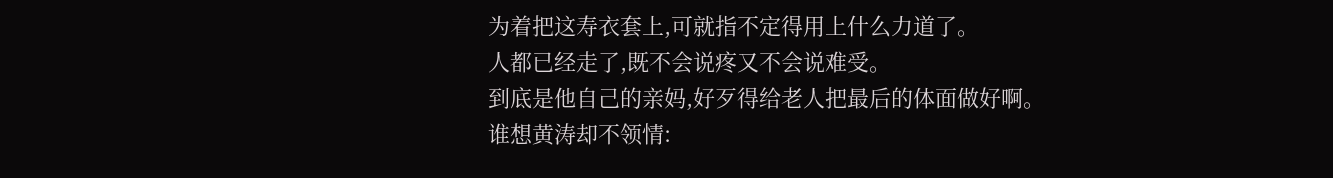为着把这寿衣套上,可就指不定得用上什么力道了。
人都已经走了,既不会说疼又不会说难受。
到底是他自己的亲妈,好歹得给老人把最后的体面做好啊。
谁想黄涛却不领情: